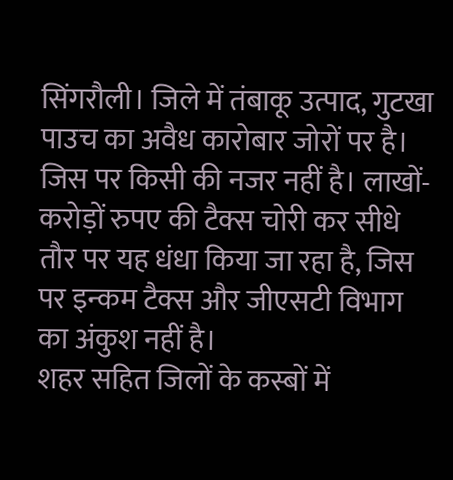सिंगरौली। जिले में तंबाकू उत्पाद, गुटखा पाउच का अवैध कारोबार जोरों पर है। जिस पर किसी की नजर नहीं है। लाखों-करोड़ों रुपए की टैक्स चोरी कर सीधे तौर पर यह धंधा किया जा रहा है, जिस पर इन्कम टैक्स और जीएसटी विभाग का अंकुश नहीं है।
शहर सहित जिलों के कस्बों में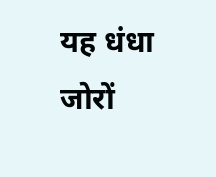यह धंधा जोरों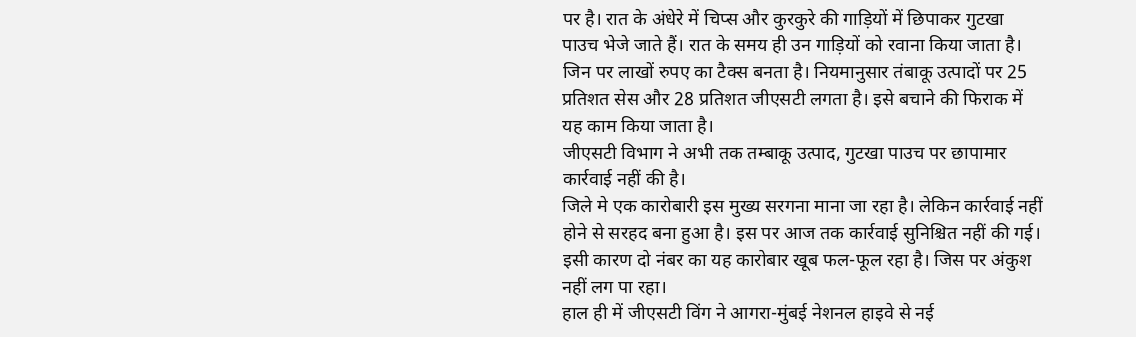पर है। रात के अंधेरे में चिप्स और कुरकुरे की गाड़ियों में छिपाकर गुटखा पाउच भेजे जाते हैं। रात के समय ही उन गाड़ियों को रवाना किया जाता है। जिन पर लाखों रुपए का टैक्स बनता है। नियमानुसार तंबाकू उत्पादों पर 25 प्रतिशत सेस और 28 प्रतिशत जीएसटी लगता है। इसे बचाने की फिराक में यह काम किया जाता है।
जीएसटी विभाग ने अभी तक तम्बाकू उत्पाद, गुटखा पाउच पर छापामार कार्रवाई नहीं की है।
जिले मे एक कारोबारी इस मुख्य सरगना माना जा रहा है। लेकिन कार्रवाई नहीं होने से सरहद बना हुआ है। इस पर आज तक कार्रवाई सुनिश्चित नहीं की गई। इसी कारण दो नंबर का यह कारोबार खूब फल-फूल रहा है। जिस पर अंकुश नहीं लग पा रहा।
हाल ही में जीएसटी विंग ने आगरा-मुंबई नेशनल हाइवे से नई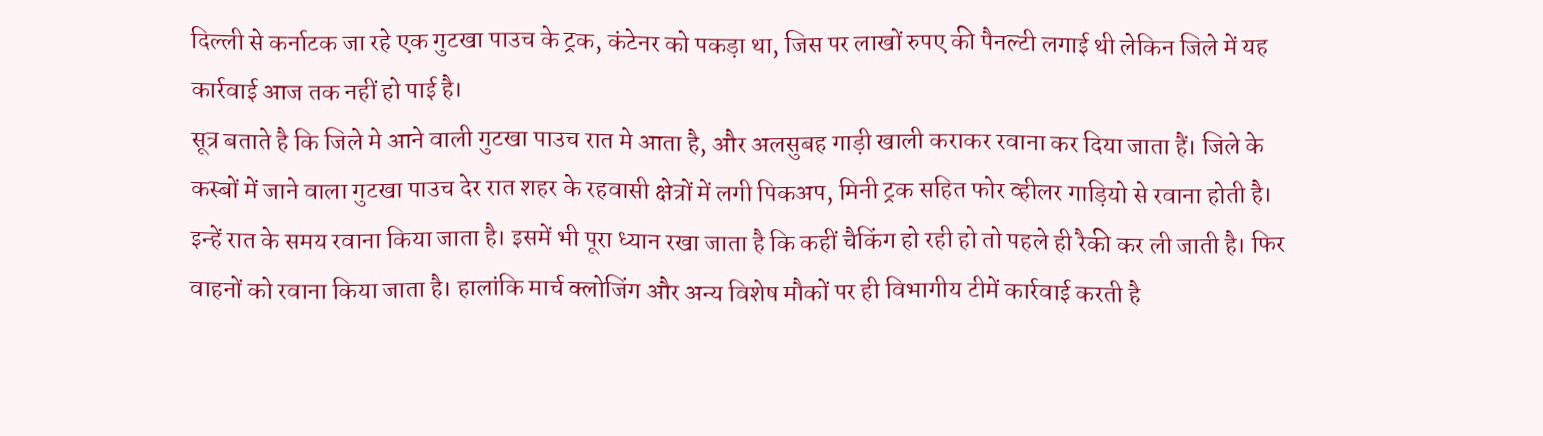दिल्ली से कर्नाटक जा रहे एक गुटखा पाउच के ट्रक, कंटेनर को पकड़ा था, जिस पर लाखों रुपए की पैनल्टी लगाई थी लेकिन जिले में यह कार्रवाई आज तक नहीं हो पाई है।
सूत्र बताते है कि जिले मे आने वाली गुटखा पाउच रात मे आता है, और अलसुबह गाड़ी खाली कराकर रवाना कर दिया जाता हैं। जिले के कस्बों में जाने वाला गुटखा पाउच देर रात शहर के रहवासी क्षेत्रों में लगी पिकअप, मिनी ट्रक सहित फोर व्हीलर गाड़ियो से रवाना होती है। इन्हें रात के समय रवाना किया जाता है। इसमें भी पूरा ध्यान रखा जाता है कि कहीं चैकिंग हो रही हो तो पहले ही रैकी कर ली जाती है। फिर वाहनों को रवाना किया जाता है। हालांकि मार्च क्लोजिंग और अन्य विशेष मौकों पर ही विभागीय टीमें कार्रवाई करती है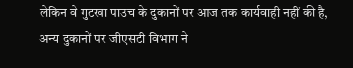लेकिन वे गुटखा पाउच के दुकानों पर आज तक कार्यवाही नहीं की है, अन्य दुकानों पर जीएसटी विभाग ने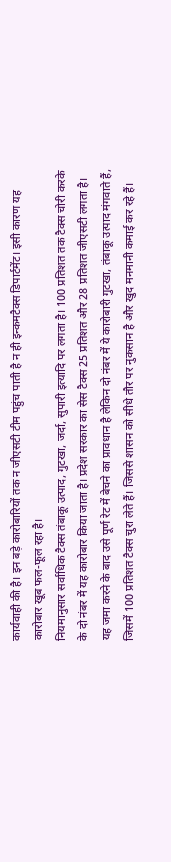कार्यवाही की है। इन बड़े कारोबारियों तक न जीएसटी टीम पहुंच पाती है न ही इन्कमटैक्स डिपार्टमेंट। इसी कारण यह कारोबार खूब फल-फूल रहा है।
नियमानुसार सर्वाधिक टैक्स तंबाकू उत्पाद, गुटखा, जर्दा, सुपारी इत्यादि पर लगता है। 100 प्रतिशत तक टैक्स चोरी करके के दो नंबर में यह कारोबार किया जाता है। प्रदेश सरकार का सेस टैक्स 25 प्रतिशत और 28 प्रतिशत जीएसटी लगता है। यह जमा करने के बाद उसे पूर्ण रेट में बेचने का प्रावधान है लेकिन दो नंबर में ये कारोबारी गुटखा, तंबाकू उत्पाद मंगवाते हैं, जिसमें 100 प्रतिशत टैक्स चुरा लेते हैं। जिससे शासन को सीधे तौर पर नुकसान है और खुद मनमानी कमाई कर रहे हैं।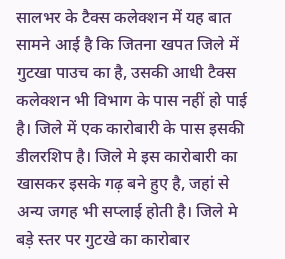सालभर के टैक्स कलेक्शन में यह बात सामने आई है कि जितना खपत जिले में गुटखा पाउच का है, उसकी आधी टैक्स कलेक्शन भी विभाग के पास नहीं हो पाई है। जिले में एक कारोबारी के पास इसकी डीलरशिप है। जिले मे इस कारोबारी का खासकर इसके गढ़ बने हुए है, जहां से अन्य जगह भी सप्लाई होती है। जिले मे बड़े स्तर पर गुटखे का कारोबार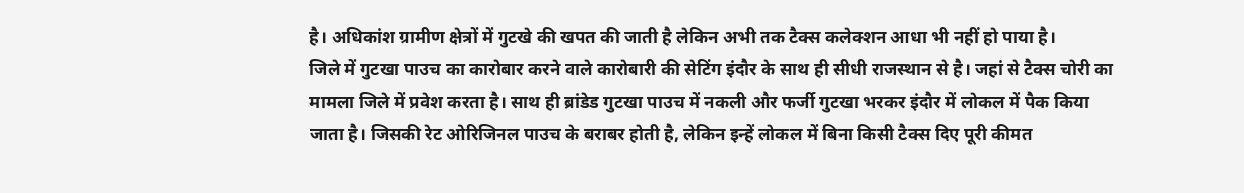है। अधिकांश ग्रामीण क्षेत्रों में गुटखे की खपत की जाती है लेकिन अभी तक टैक्स कलेक्शन आधा भी नहीं हो पाया है।
जिले में गुटखा पाउच का कारोबार करने वाले कारोबारी की सेटिंग इंदौर के साथ ही सीधी राजस्थान से है। जहां से टैक्स चोरी का मामला जिले में प्रवेश करता है। साथ ही ब्रांडेड गुटखा पाउच में नकली और फर्जी गुटखा भरकर इंदौर में लोकल में पैक किया जाता है। जिसकी रेट ओरिजिनल पाउच के बराबर होती है, लेकिन इन्हें लोकल में बिना किसी टैक्स दिए पूरी कीमत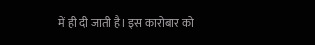में ही दी जाती है। इस कारोबार को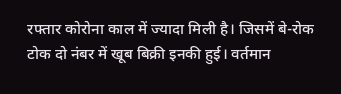रफ्तार कोरोना काल में ज्यादा मिली है। जिसमें बे-रोक टोक दो नंबर में खूब बिक्री इनकी हुई। वर्तमान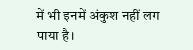में भी इनमें अंकुश नहीं लग पाया है।